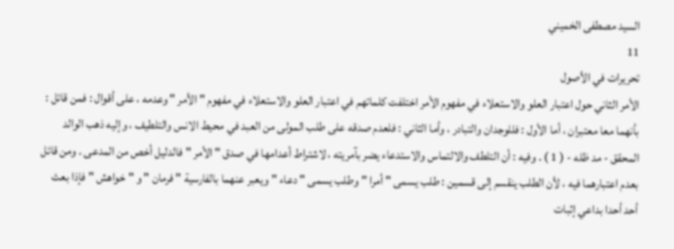السيد مصطفى الخميني
11
تحريرات في الأصول
الأمر الثاني حول اعتبار العلو والاستعلاء في مفهوم الأمر اختلفت كلماتهم في اعتبار العلو والاستعلاء في مفهوم " الأمر " وعدمه ، على أقوال : فمن قائل : بأنهما معا معتبران ، أما الأول : فللوجدان والتبادر ، وأما الثاني : فلعدم صدقه على طلب المولى من العبد في محيط الانس والتلطيف ، وإليه ذهب الوالد المحقق - مد ظله - ( 1 ) . وفيه : أن التلطف والالتماس والاستدعاء يضر بآمريته ، لاشتراط أعدامها في صدق " الأمر " فالدليل أخص من المدعى . ومن قائل بعدم اعتبارهما فيه ، لأن الطلب ينقسم إلى قسمين : طلب يسمى " أمرا " وطلب يسمى " دعاء " ويعبر عنهما بالفارسية " فرمان " و " خواهش " فإذا بعث أحد أحدا بداعي إثبات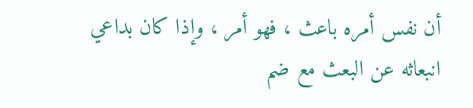أن نفس أمره باعث ، فهو أمر ، وإذا كان بداعي انبعاثه عن البعث مع ضم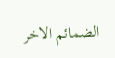الضمائم الاخر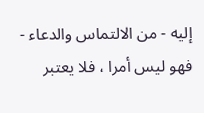إليه - من الالتماس والدعاء - فهو ليس أمرا ، فلا يعتبر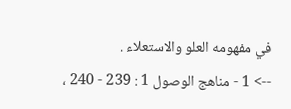في مفهومه العلو والاستعلاء .
--> 1 - مناهج الوصول 1 : 239 - 240 ،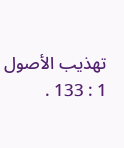تهذيب الأصول 1 : 133 .